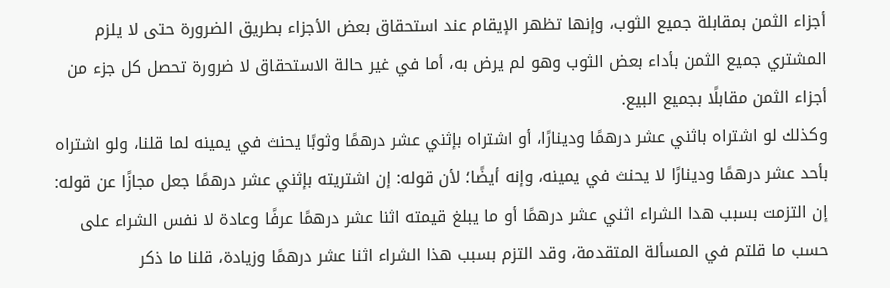أجزاء الثمن بمقابلة جميع الثوب، وإنها تظهر الإيقام عند استحقاق بعض الأجزاء بطريق الضرورة حتى لا يلزم المشتري جميع الثمن بأداء بعض الثوب وهو لم يرض به، أما في غير حالة الاستحقاق لا ضرورة تحصل كل جزء من أجزاء الثمن مقابلًا بجميع البيع.
وكذلك لو اشتراه باثني عشر درهمًا ودينارًا، أو اشتراه بإثني عشر درهمًا وثوبًا يحنث في يمينه لما قلنا، ولو اشتراه بأحد عشر درهمًا ودينارًا لا يحنث في يمينه، وإنه أيضًا؛ لأن قوله: إن اشتريته بإثني عشر درهمًا جعل مجازًا عن قوله: إن التزمت بسبب هدا الشراء اثني عشر درهمًا أو ما يبلغ قيمته اثنا عشر درهمًا عرفًا وعادة لا نفس الشراء على حسب ما قلتم في المسألة المتقدمة، وقد التزم بسبب هذا الشراء اثنا عشر درهمًا وزيادة، قلنا ما ذكر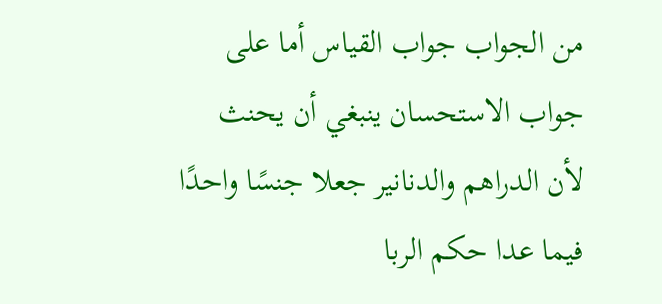من الجواب جواب القياس أما على جواب الاستحسان ينبغي أن يحنث لأن الدراهم والدنانير جعلا جنسًا واحدًا فيما عدا حكم الربا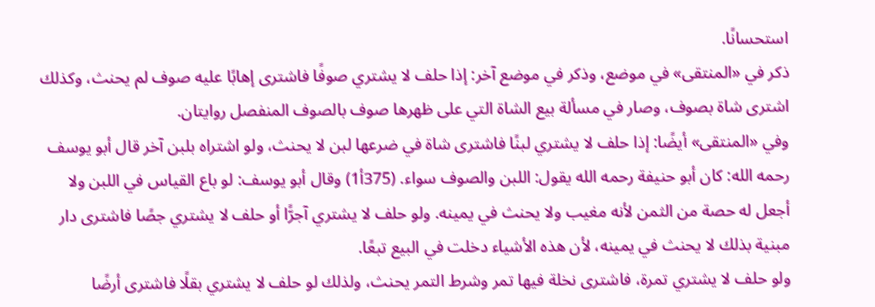استحسانًا.
ذكر في «المنتقى» في موضع، وذكر في موضع آخر: إذا حلف لا يشتري صوفًا فاشترى إهابًا عليه صوف لم يحنث، وكذلك اشترى شاة بصوف، وصار في مسألة بيع الشاة التي على ظهرها صوف بالصوف المنفصل روايتان.
وفي «المنتقى» أيضًا: إذا حلف لا يشتري لبنًا فاشترى شاة في ضرعها لبن لا يحنث، ولو اشتراه بلبن آخر قال أبو يوسف رحمه الله: كان أبو حنيفة رحمه الله يقول: اللبن والصوف سواء. (375أ1) وقال أبو يوسف: لو باع القياس في اللبن ولا أجعل له حصة من الثمن لأنه مغيب ولا يحنث في يمينه. ولو حلف لا يشتري آجرًّا أو حلف لا يشتري جصًا فاشترى دار مبنية بذلك لا يحنث في يمينه، لأن هذه الأشياء دخلت في البيع تبعًا.
ولو حلف لا يشتري تمرة، فاشترى نخلة فيها تمر وشرط التمر يحنث، ولذلك لو حلف لا يشتري بقلًا فاشترى أرضًا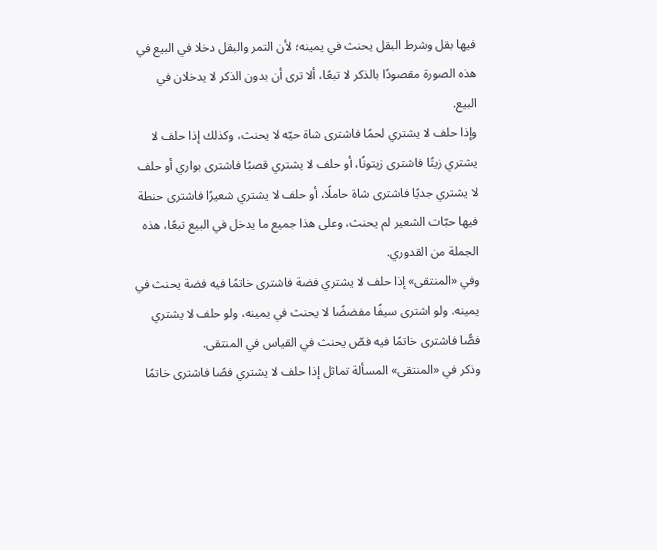فيها بقل وشرط البقل يحنث في يمينه؛ لأن التمر والبقل دخلا في البيع في هذه الصورة مقصودًا بالذكر لا تبعًا، ألا ترى أن بدون الذكر لا يدخلان في البيع.
وإذا حلف لا يشتري لحمًا فاشترى شاة حيّه لا يحنث، وكذلك إذا حلف لا يشتري زيتًا فاشترى زيتونًا، أو حلف لا يشتري قصبًا فاشترى بواري أو حلف لا يشتري جديًا فاشترى شاة حاملًا، أو حلف لا يشتري شعيرًا فاشترى حنطة فيها حبّات الشعير لم يحنث، وعلى هذا جميع ما يدخل في البيع تبعًا، هذه الجملة من القدوري.
وفي «المنتقى» إذا حلف لا يشتري فضة فاشترى خاتمًا فيه فضة يحنث في يمينه. ولو اشترى سيفًا مفضضًا لا يحنث في يمينه، ولو حلف لا يشتري فصًّا فاشترى خاتمًا فيه فصّ يحنث في القياس في المنتقى.
وذكر في «المنتقى» المسألة تماثل إذا حلف لا يشتري فصًا فاشترى خاتمًا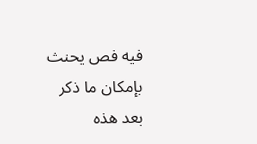فيه فص يحنث بإمكان ما ذكر بعد هذه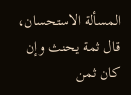المسألة الاستحسان، قال ثمة يحنث وإن كان ثمن